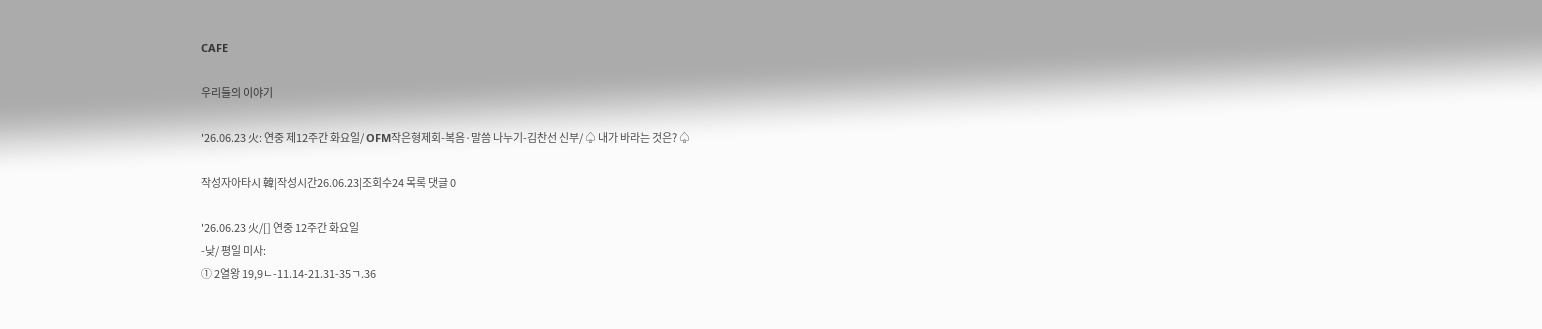CAFE

우리들의 이야기

'26.06.23 火: 연중 제12주간 화요일/ OFM작은형제회-복음·말씀 나누기-김찬선 신부/ ♤ 내가 바라는 것은? ♤

작성자아타시 韓|작성시간26.06.23|조회수24 목록 댓글 0

'26.06.23 火/[] 연중 12주간 화요일
-낮/ 평일 미사:
① 2열왕 19,9ㄴ-11.14-21.31-35ㄱ.36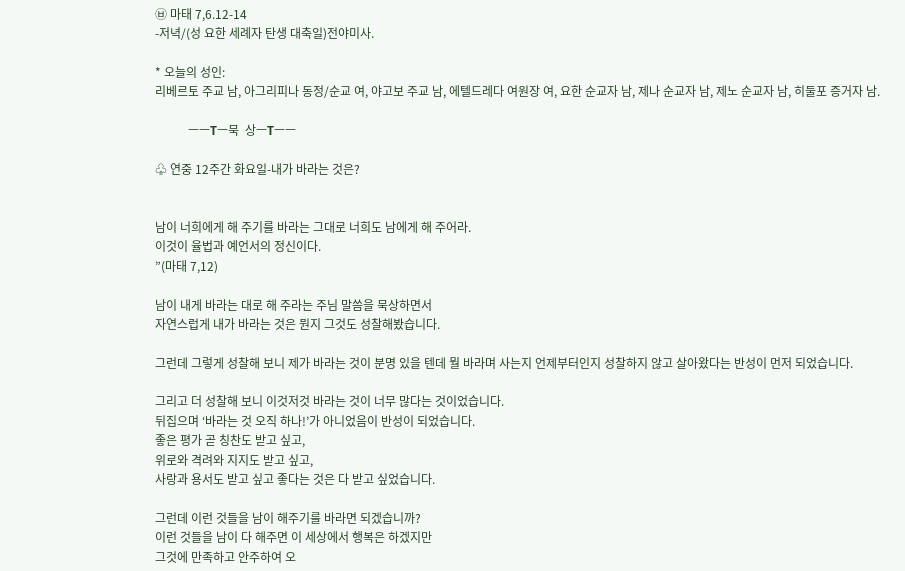㉥ 마태 7,6.12-14
-저녁/(성 요한 세례자 탄생 대축일)전야미사.

* 오늘의 성인:
리베르토 주교 남, 아그리피나 동정/순교 여, 야고보 주교 남, 에텔드레다 여원장 여, 요한 순교자 남, 제나 순교자 남, 제노 순교자 남, 히둘포 증거자 남.

           ㅡㅡTㅡ묵  상ㅡTㅡㅡ

♧ 연중 12주간 화요일-내가 바라는 것은?


남이 너희에게 해 주기를 바라는 그대로 너희도 남에게 해 주어라.
이것이 율법과 예언서의 정신이다.
”(마태 7,12)

남이 내게 바라는 대로 해 주라는 주님 말씀을 묵상하면서
자연스럽게 내가 바라는 것은 뭔지 그것도 성찰해봤습니다.

그런데 그렇게 성찰해 보니 제가 바라는 것이 분명 있을 텐데 뭘 바라며 사는지 언제부터인지 성찰하지 않고 살아왔다는 반성이 먼저 되었습니다.

그리고 더 성찰해 보니 이것저것 바라는 것이 너무 많다는 것이었습니다.
뒤집으며 ‘바라는 것 오직 하나!’가 아니었음이 반성이 되었습니다.
좋은 평가 곧 칭찬도 받고 싶고,
위로와 격려와 지지도 받고 싶고,
사랑과 용서도 받고 싶고 좋다는 것은 다 받고 싶었습니다.

그런데 이런 것들을 남이 해주기를 바라면 되겠습니까?
이런 것들을 남이 다 해주면 이 세상에서 행복은 하겠지만
그것에 만족하고 안주하여 오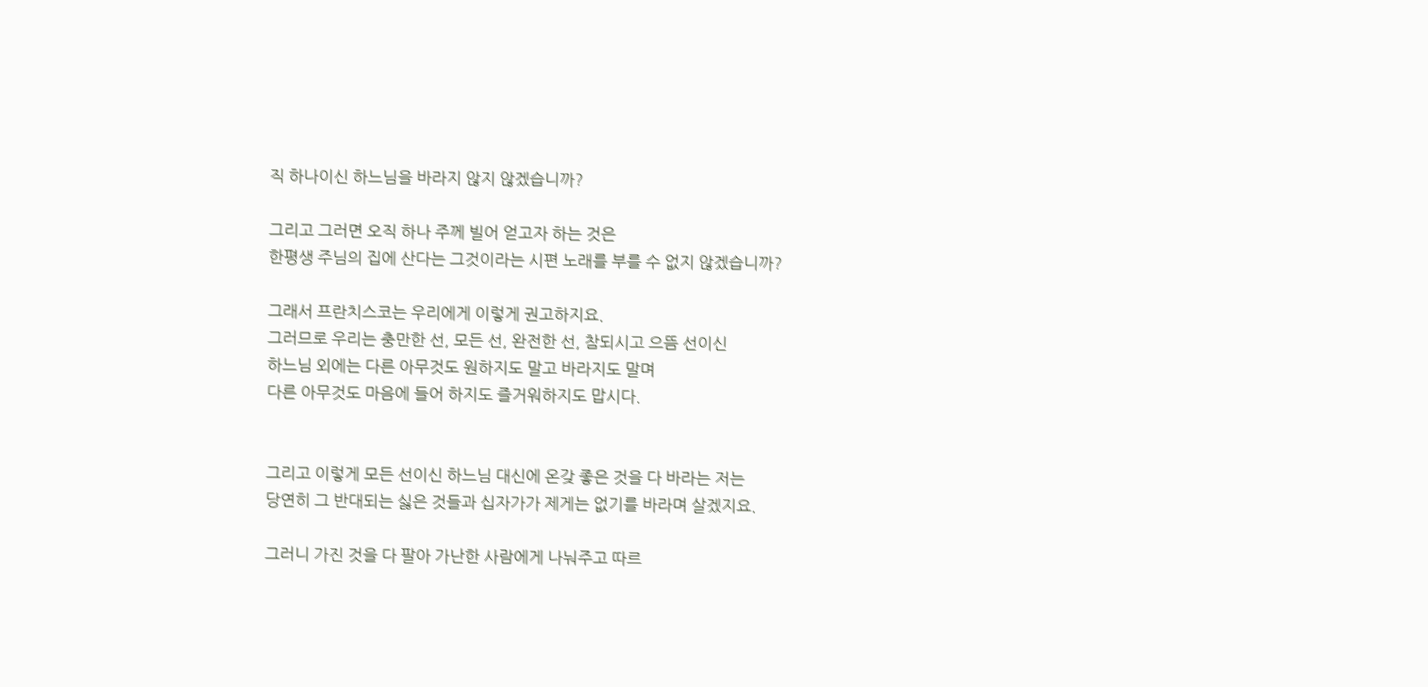직 하나이신 하느님을 바라지 않지 않겠습니까?

그리고 그러면 오직 하나 주께 빌어 얻고자 하는 것은
한평생 주님의 집에 산다는 그것이라는 시편 노래를 부를 수 없지 않겠습니까?

그래서 프란치스코는 우리에게 이렇게 권고하지요.
그러므로 우리는 충만한 선, 모든 선, 완전한 선, 참되시고 으뜸 선이신
하느님 외에는 다른 아무것도 원하지도 말고 바라지도 말며
다른 아무것도 마음에 들어 하지도 즐거워하지도 맙시다.


그리고 이렇게 모든 선이신 하느님 대신에 온갖 좋은 것을 다 바라는 저는
당연히 그 반대되는 싫은 것들과 십자가가 제게는 없기를 바라며 살겠지요.

그러니 가진 것을 다 팔아 가난한 사람에게 나눠주고 따르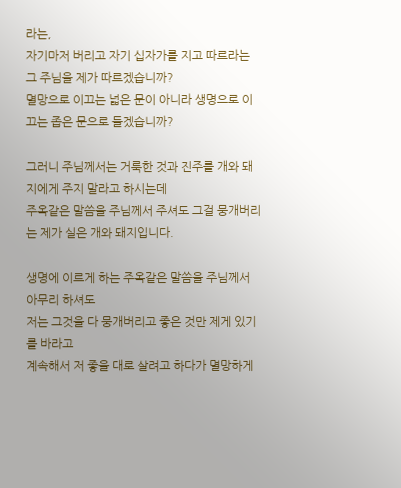라는,
자기마저 버리고 자기 십자가를 지고 따르라는 그 주님을 제가 따르겠습니까?
멸망으로 이끄는 넓은 문이 아니라 생명으로 이끄는 좁은 문으로 들겠습니까?

그러니 주님께서는 거룩한 것과 진주를 개와 돼지에게 주지 말라고 하시는데
주옥같은 말씀을 주님께서 주셔도 그걸 뭉개버리는 제가 실은 개와 돼지입니다.

생명에 이르게 하는 주옥같은 말씀을 주님께서 아무리 하셔도
저는 그것을 다 뭉개버리고 좋은 것만 제게 있기를 바라고
계속해서 저 좋을 대로 살려고 하다가 멸망하게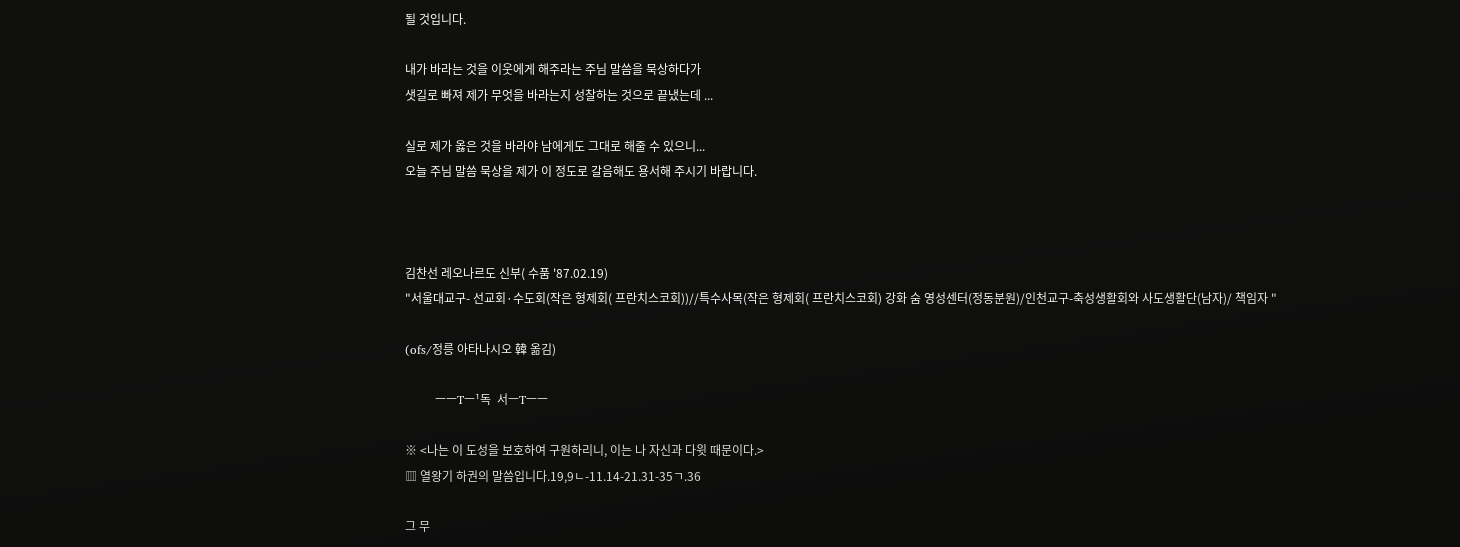될 것입니다.

내가 바라는 것을 이웃에게 해주라는 주님 말씀을 묵상하다가
샛길로 빠져 제가 무엇을 바라는지 성찰하는 것으로 끝냈는데 ...

실로 제가 옳은 것을 바라야 남에게도 그대로 해줄 수 있으니...
오늘 주님 말씀 묵상을 제가 이 정도로 갈음해도 용서해 주시기 바랍니다.



김찬선 레오나르도 신부( 수품 '87.02.19)
"서울대교구- 선교회·수도회(작은 형제회( 프란치스코회))//특수사목(작은 형제회( 프란치스코회) 강화 숨 영성센터(정동분원)/인천교구-축성생활회와 사도생활단(남자)/ 책임자 "

(ofs/정릉 아타나시오 韓 옮김)

          ㅡㅡTㅡ¹독  서ㅡTㅡㅡ

※ <나는 이 도성을 보호하여 구원하리니, 이는 나 자신과 다윗 때문이다.>
▥ 열왕기 하권의 말씀입니다.19,9ㄴ-11.14-21.31-35ㄱ.36

그 무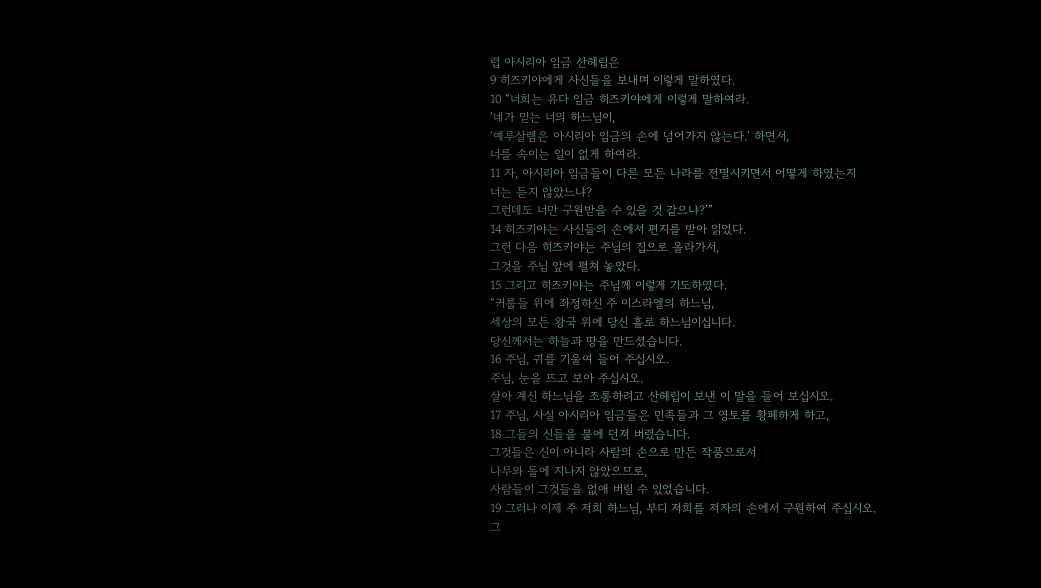렵 아시리아 임금 산헤립은
9 히즈키야에게 사신들을 보내며 이렇게 말하였다.
10 “너희는 유다 임금 히즈키야에게 이렇게 말하여라.
‘네가 믿는 너의 하느님이,
′예루살렘은 아시리아 임금의 손에 넘어가지 않는다.′ 하면서,
너를 속이는 일이 없게 하여라.
11 자, 아시리아 임금들이 다른 모든 나라를 전멸시키면서 어떻게 하였는지
너는 듣지 않았느냐?
그런데도 너만 구원받을 수 있을 것 같으냐?’”
14 히즈키야는 사신들의 손에서 편지를 받아 읽었다.
그런 다음 히즈키야는 주님의 집으로 올라가서,
그것을 주님 앞에 펼쳐 놓았다.
15 그리고 히즈키야는 주님께 이렇게 기도하였다.
“커룹들 위에 좌정하신 주 이스라엘의 하느님,
세상의 모든 왕국 위에 당신 홀로 하느님이십니다.
당신께서는 하늘과 땅을 만드셨습니다.
16 주님, 귀를 기울여 들어 주십시오.
주님, 눈을 뜨고 보아 주십시오.
살아 계신 하느님을 조롱하려고 산헤립이 보낸 이 말을 들어 보십시오.
17 주님, 사실 아시리아 임금들은 민족들과 그 영토를 황폐하게 하고,
18 그들의 신들을 불에 던져 버렸습니다.
그것들은 신이 아니라 사람의 손으로 만든 작품으로서
나무와 돌에 지나지 않았으므로,
사람들이 그것들을 없애 버릴 수 있었습니다.
19 그러나 이제 주 저희 하느님, 부디 저희를 저자의 손에서 구원하여 주십시오.
그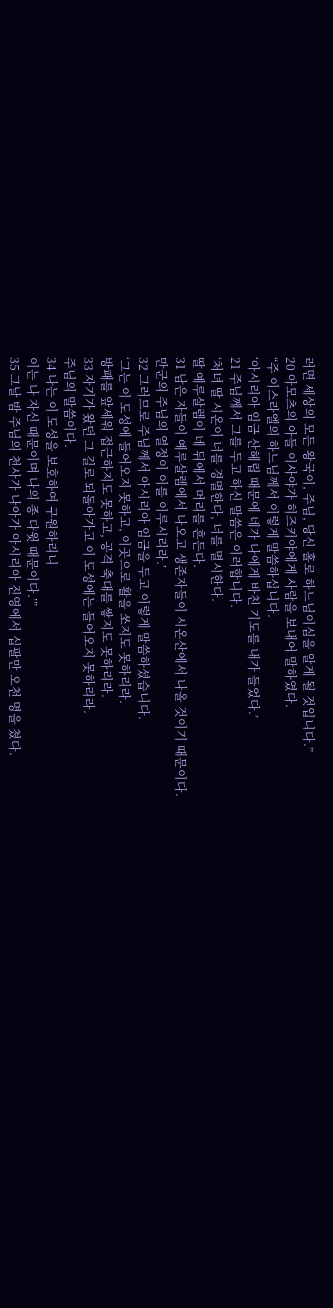러면 세상의 모든 왕국이, 주님, 당신 홀로 하느님이심을 알게 될 것입니다.”
20 아모츠의 아들 이사야가 히즈키야에게 사람을 보내어 말하였다.
“주 이스라엘의 하느님께서 이렇게 말씀하십니다.
‘아시리아 임금 산헤립 때문에 네가 나에게 바친 기도를 내가 들었다.’
21 주님께서 그를 두고 하신 말씀은 이러합니다.
‘처녀 딸 시온이 너를 경멸한다, 너를 멸시한다.
딸 예루살렘이 네 뒤에서 머리를 흔든다.
31 남은 자들이 예루살렘에서 나오고 생존자들이 시온산에서 나올 것이기 때문이다.
만군의 주님의 열정이 이를 이루시리라.’
32 그러므로 주님께서 아시리아 임금을 두고 이렇게 말씀하셨습니다.
‘그는 이 도성에 들어오지 못하고, 이곳으로 활을 쏘지도 못하리라.
방패를 앞세워 접근하지도 못하고, 공격 축대를 쌓지도 못하리라.
33 자기가 왔던 그 길로 되돌아가고 이 도성에는 들어오지 못하리라.
주님의 말씀이다.
34 나는 이 도성을 보호하여 구원하리니
이는 나 자신 때문이며 나의 종 다윗 때문이다.’”
35 그날 밤 주님의 천사가 나아가 아시리아 진영에서 십팔만 오천 명을 쳤다.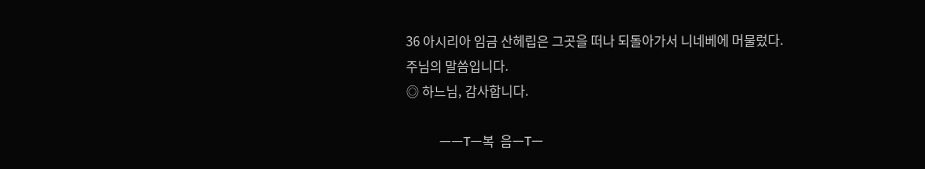36 아시리아 임금 산헤립은 그곳을 떠나 되돌아가서 니네베에 머물렀다.
주님의 말씀입니다.
◎ 하느님, 감사합니다.

           ㅡㅡTㅡ복  음ㅡTㅡ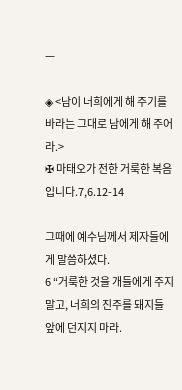ㅡ

◈ <남이 너희에게 해 주기를 바라는 그대로 남에게 해 주어라.>
✠ 마태오가 전한 거룩한 복음입니다.7,6.12-14

그때에 예수님께서 제자들에게 말씀하셨다.
6 “거룩한 것을 개들에게 주지 말고, 너희의 진주를 돼지들 앞에 던지지 마라.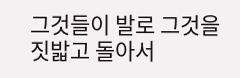그것들이 발로 그것을 짓밟고 돌아서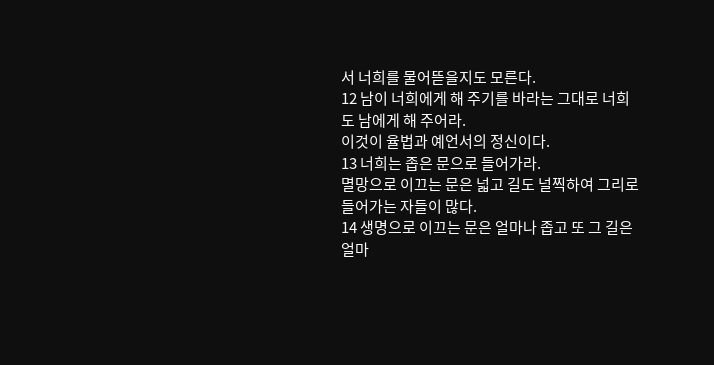서 너희를 물어뜯을지도 모른다.
12 남이 너희에게 해 주기를 바라는 그대로 너희도 남에게 해 주어라.
이것이 율법과 예언서의 정신이다.
13 너희는 좁은 문으로 들어가라.
멸망으로 이끄는 문은 넓고 길도 널찍하여 그리로 들어가는 자들이 많다.
14 생명으로 이끄는 문은 얼마나 좁고 또 그 길은 얼마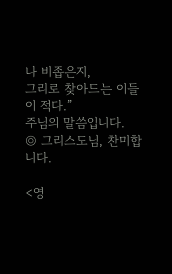나 비좁은지,
그리로 찾아드는 이들이 적다.”
주님의 말씀입니다.
◎ 그리스도님, 찬미합니다.

<영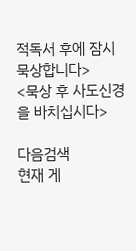적독서 후에 잠시 묵상합니다>
<묵상 후 사도신경을 바치십시다>

다음검색
현재 게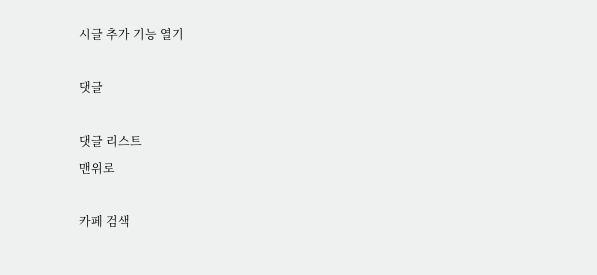시글 추가 기능 열기

댓글

댓글 리스트
맨위로

카페 검색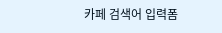카페 검색어 입력폼